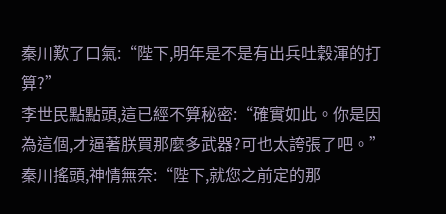秦川歎了口氣:“陛下,明年是不是有出兵吐穀渾的打算?”
李世民點點頭,這已經不算秘密:“確實如此。你是因為這個,才逼著朕買那麼多武器?可也太誇張了吧。”
秦川搖頭,神情無奈:“陛下,就您之前定的那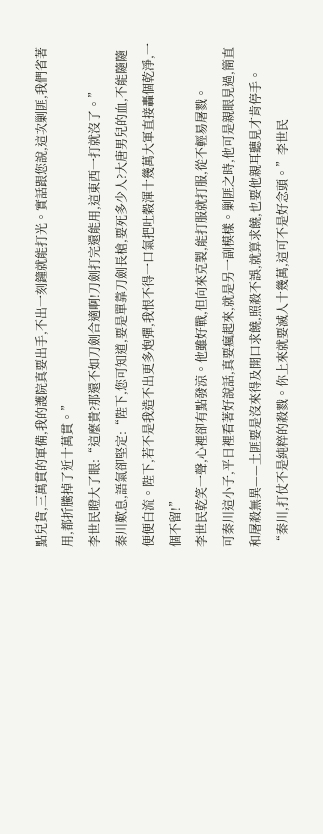點兒貨,三萬貫的軍備,我的護院真要出手,不出一刻鐘就能打光。實話跟您說,這次剿匪,我們省著用,都折騰掉了近十萬貫。”
李世民瞪大了眼:“這麼貴?那還不如刀劍合適啊!刀劍打完還能用,這東西一打就沒了。”
秦川歎息,語氣卻堅定:“陛下,您可知道,要是單靠刀劍長槍,要死多少人?大唐男兒的血,不能隨隨便便白流。陛下,若不是我造不出更多炮彈,我恨不得一口氣把吐穀渾十幾萬大軍直接轟個乾淨,一個不留!”
李世民乾笑一聲,心裡卻有點發涼。他雖好戰,但向來克製,能打服就打服,從不輕易屠戮。
可秦川這小子,平日裡看著好說話,真要瘋起來,就是另一副模樣。剿匪之時,他可是親眼見過,簡直和屠殺無異——土匪要是沒來得及開口求饒,照殺不誤,就算求饒,也要他親耳聽見才肯停手。
“秦川,打仗不是純粹的殺戮。你上來就要滅人十幾萬,這可不是好念頭。”李世民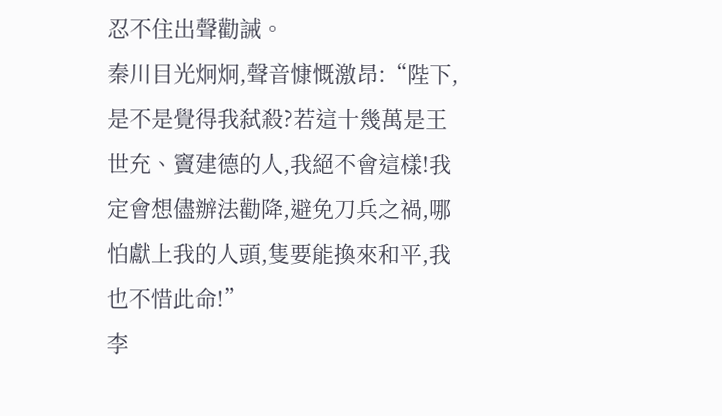忍不住出聲勸誡。
秦川目光炯炯,聲音慷慨激昂:“陛下,是不是覺得我弑殺?若這十幾萬是王世充、竇建德的人,我絕不會這樣!我定會想儘辦法勸降,避免刀兵之禍,哪怕獻上我的人頭,隻要能換來和平,我也不惜此命!”
李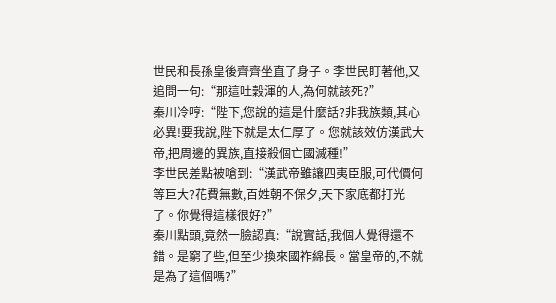世民和長孫皇後齊齊坐直了身子。李世民盯著他,又追問一句:“那這吐穀渾的人,為何就該死?”
秦川冷哼:“陛下,您說的這是什麼話?非我族類,其心必異!要我說,陛下就是太仁厚了。您就該效仿漢武大帝,把周邊的異族,直接殺個亡國滅種!”
李世民差點被嗆到:“漢武帝雖讓四夷臣服,可代價何等巨大?花費無數,百姓朝不保夕,天下家底都打光了。你覺得這樣很好?”
秦川點頭,竟然一臉認真:“說實話,我個人覺得還不錯。是窮了些,但至少換來國祚綿長。當皇帝的,不就是為了這個嗎?”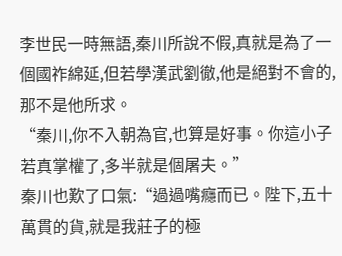李世民一時無語,秦川所說不假,真就是為了一個國祚綿延,但若學漢武劉徹,他是絕對不會的,那不是他所求。
“秦川,你不入朝為官,也算是好事。你這小子若真掌權了,多半就是個屠夫。”
秦川也歎了口氣:“過過嘴癮而已。陛下,五十萬貫的貨,就是我莊子的極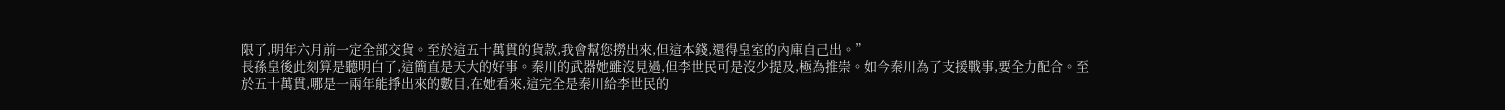限了,明年六月前一定全部交貨。至於這五十萬貫的貨款,我會幫您撈出來,但這本錢,還得皇室的內庫自己出。”
長孫皇後此刻算是聽明白了,這簡直是天大的好事。秦川的武器她雖沒見過,但李世民可是沒少提及,極為推崇。如今秦川為了支援戰事,要全力配合。至於五十萬貫,哪是一兩年能掙出來的數目,在她看來,這完全是秦川給李世民的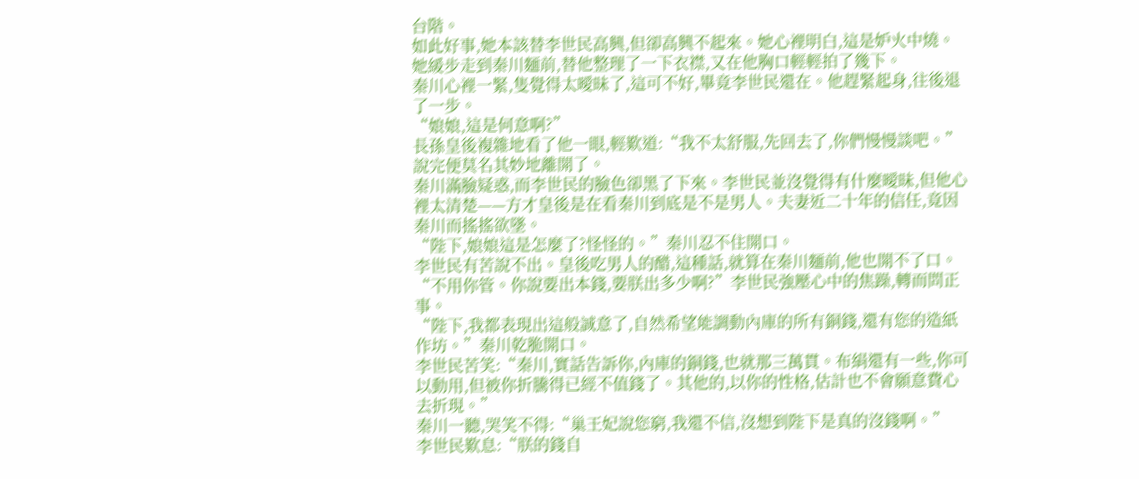台階。
如此好事,她本該替李世民高興,但卻高興不起來。她心裡明白,這是妒火中燒。
她緩步走到秦川麵前,替他整理了一下衣襟,又在他胸口輕輕拍了幾下。
秦川心裡一緊,隻覺得太曖昧了,這可不好,畢竟李世民還在。他趕緊起身,往後退了一步。
“娘娘,這是何意啊?”
長孫皇後複雜地看了他一眼,輕歎道:“我不太舒服,先回去了,你們慢慢談吧。”說完便莫名其妙地離開了。
秦川滿臉疑惑,而李世民的臉色卻黑了下來。李世民並沒覺得有什麼曖昧,但他心裡太清楚——方才皇後是在看秦川到底是不是男人。夫妻近二十年的信任,竟因秦川而搖搖欲墜。
“陛下,娘娘這是怎麼了?怪怪的。”秦川忍不住開口。
李世民有苦說不出。皇後吃男人的醋,這種話,就算在秦川麵前,他也開不了口。
“不用你管。你說要出本錢,要朕出多少啊?”李世民強壓心中的焦躁,轉而問正事。
“陛下,我都表現出這般誠意了,自然希望能調動內庫的所有銅錢,還有您的造紙作坊。”秦川乾脆開口。
李世民苦笑:“秦川,實話告訴你,內庫的銅錢,也就那三萬貫。布絹還有一些,你可以動用,但被你折騰得已經不值錢了。其他的,以你的性格,估計也不會願意費心去折現。”
秦川一聽,哭笑不得:“巢王妃說您窮,我還不信,沒想到陛下是真的沒錢啊。”
李世民歎息:“朕的錢自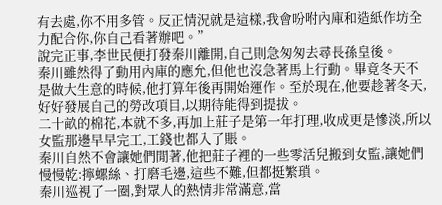有去處,你不用多管。反正情況就是這樣,我會吩咐內庫和造紙作坊全力配合你,你自己看著辦吧。”
說完正事,李世民便打發秦川離開,自己則急匆匆去尋長孫皇後。
秦川雖然得了動用內庫的應允,但他也沒急著馬上行動。畢竟冬天不是做大生意的時候,他打算年後再開始運作。至於現在,他要趁著冬天,好好發展自己的勞改項目,以期待能得到提拔。
二十畝的棉花,本就不多,再加上莊子是第一年打理,收成更是慘淡,所以女監那邊早早完工,工錢也都入了賬。
秦川自然不會讓她們閒著,他把莊子裡的一些零活兒搬到女監,讓她們慢慢乾:擰螺絲、打磨毛邊,這些不難,但都挺繁瑣。
秦川巡視了一圈,對眾人的熱情非常滿意,當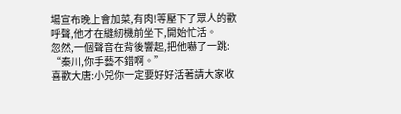場宣布晚上會加菜,有肉!等壓下了眾人的歡呼聲,他才在縫紉機前坐下,開始忙活。
忽然,一個聲音在背後響起,把他嚇了一跳:
“秦川,你手藝不錯啊。”
喜歡大唐:小兕你一定要好好活著請大家收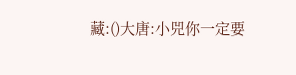藏:()大唐:小兕你一定要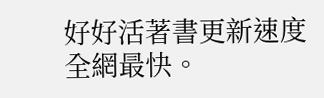好好活著書更新速度全網最快。